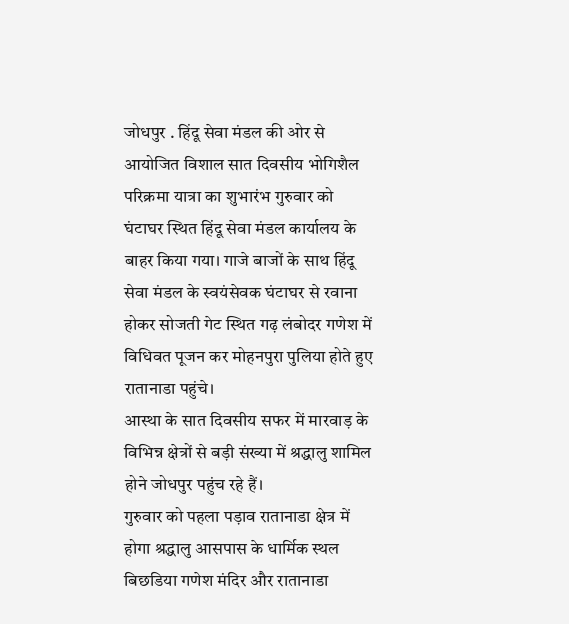जोधपुर . हिंदू सेवा मंडल की ओर से आयोजित विशाल सात दिवसीय भोगिशैल परिक्रमा यात्रा का शुभारंभ गुरुवार को घंटाघर स्थित हिंदू सेवा मंडल कार्यालय के बाहर किया गया। गाजे बाजों के साथ हिंदू सेवा मंडल के स्वयंसेवक घंटाघर से रवाना होकर सोजती गेट स्थित गढ़ लंबोदर गणेश में विधिवत पूजन कर मोहनपुरा पुलिया होते हुए रातानाडा पहुंचे।
आस्था के सात दिवसीय सफर में मारवाड़ के विभिन्न क्षेत्रों से बड़ी संख्या में श्रद्धालु शामिल होने जोधपुर पहुंच रहे हैं।
गुरुवार को पहला पड़ाव रातानाडा क्षेत्र में होगा श्रद्धालु आसपास के धार्मिक स्थल बिछडिया गणेश मंदिर और रातानाडा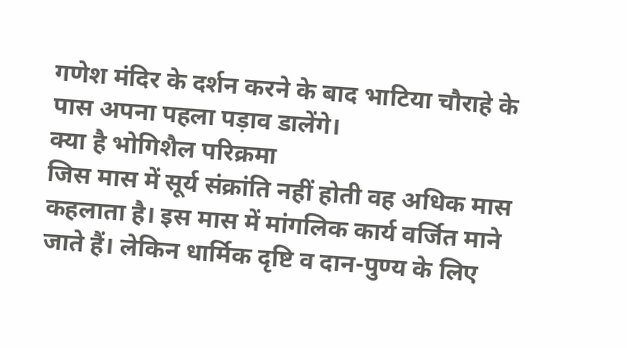गणेश मंदिर के दर्शन करने के बाद भाटिया चौराहे के पास अपना पहला पड़ाव डालेंगे।
क्या है भोगिशैल परिक्रमा
जिस मास में सूर्य संक्रांति नहीं होती वह अधिक मास कहलाता है। इस मास में मांगलिक कार्य वर्जित माने जाते हैं। लेकिन धार्मिक दृष्टि व दान-पुण्य के लिए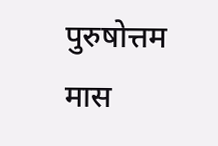पुरुषोत्तम मास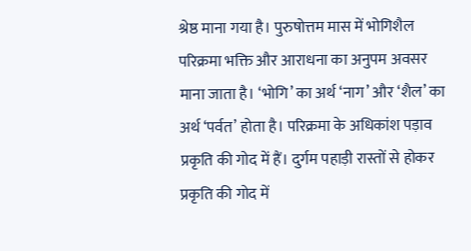श्रेष्ठ माना गया है। पुरुषोत्तम मास में भोगिशैल परिक्रमा भक्ति और आराधना का अनुपम अवसर माना जाता है। ‘भोगि’ का अर्थ ‘नाग’ और ‘शैल’ का अर्थ ‘पर्वत’ होता है। परिक्रमा के अधिकांश पड़ाव प्रकृति की गोद में हैं। दुर्गम पहाड़ी रास्तों से होकर प्रकृति की गोद में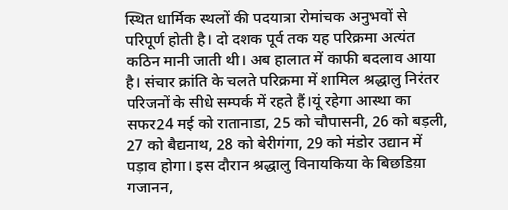स्थित धार्मिक स्थलों की पदयात्रा रोमांचक अनुभवों से परिपूर्ण होती है। दो दशक पूर्व तक यह परिक्रमा अत्यंत कठिन मानी जाती थी। अब हालात में काफी बदलाव आया है। संचार क्रांति के चलते परिक्रमा में शामिल श्रद्धालु निरंतर परिजनों के सीधे सम्पर्क में रहते हैं।यूं रहेगा आस्था का सफर24 मई को रातानाडा, 25 को चौपासनी, 26 को बड़ली, 27 को बैद्यनाथ, 28 को बेरीगंगा, 29 को मंडोर उद्यान में पड़ाव होगा। इस दौरान श्रद्धालु विनायकिया के बिछडिय़ा गजानन,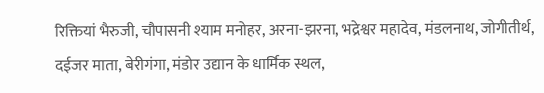रिक्तियां भैरुजी, चौपासनी श्याम मनोहर, अरना-झरना, भद्रेश्वर महादेव, मंडलनाथ, जोगीतीर्थ, दईजर माता, बेरीगंगा, मंडोर उद्यान के धार्मिक स्थल,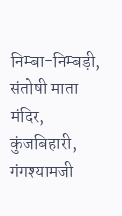निम्बा-निम्बड़ी, संतोषी माता मंदिर, कुंजबिहारी, गंगश्यामजी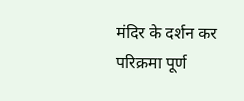मंदिर के दर्शन कर परिक्रमा पूर्ण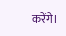करेंगे।